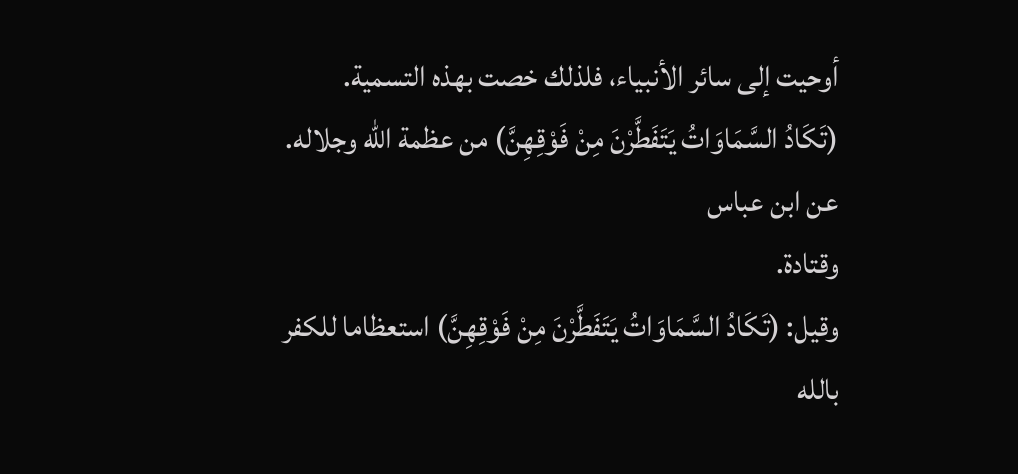أوحيت إلى سائر الأنبياء، فلذلك خصت بهذه التسمية.
(تَكَادُ السَّمَاوَاتُ يَتَفَطَّرْنَ مِنْ فَوْقِهِنَّ) من عظمة الله وجلاله.
عن ابن عباس
وقتادة.
وقيل: (تَكَادُ السَّمَاوَاتُ يَتَفَطَّرْنَ مِنْ فَوْقِهِنَّ) استعظاما للكفر
بالله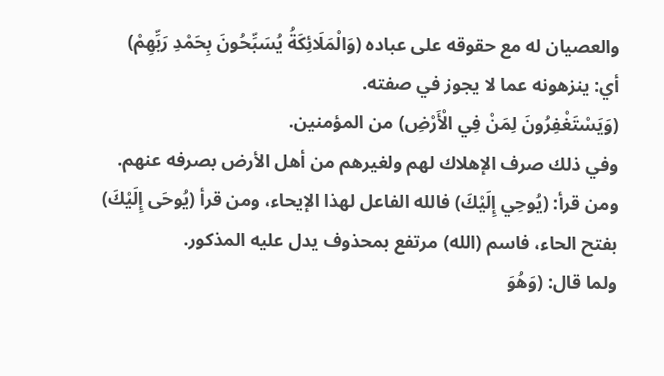والعصيان له مع حقوقه على عباده (وَالْمَلَائِكَةُ يُسَبِّحُونَ بِحَمْدِ رَبِّهِمْ)
أي: ينزهونه عما لا يجوز في صفته.
(وَيَسْتَغْفِرُونَ لِمَنْ فِي الْأَرْضِ) من المؤمنين.
وفي ذلك صرف الإهلاك لهم ولغيرهم من أهل الأرض بصرفه عنهم.
ومن قرأ: (يُوحِي إِلَيْكَ) فالله الفاعل لهذا الإيحاء، ومن قرأ (يُوحَى إِلَيْكَ)
بفتح الحاء، فاسم (الله) مرتفع بمحذوف يدل عليه المذكور.
ولما قال: (وَهُوَ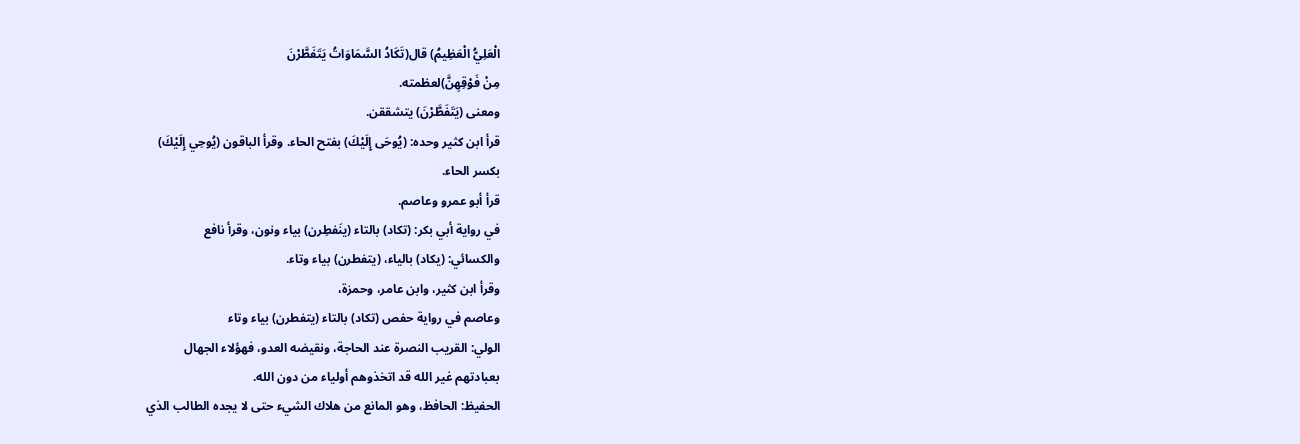الْعَلِيُّ الْعَظِيمُ) قال(تَكَادُ السَّمَاوَاتُ يَتَفَطَّرْنَ
مِنْ فَوْقِهِنَّ)لعظمته.
ومعنى (يَتَفَطَّرْنَ) يتشققن.
قرأ ابن كثير وحده: (يُوحَى إِلَيْكَ) بفتح الحاء. وقرأ الباقون (يُوحِي إِلَيْكَ)
بكسر الحاء.
قرأ أبو عمرو وعاصم.
في رواية أبي بكر: (تكاد) بالتاء (ينَفطِرن) بياء ونون، وقرأ نافع
والكسائي: (يكاد) بالياء، (يتفطرن) بياء وتاء.
وقرأ ابن كثير، وابن عامر، وحمزة،
وعاصم في رواية حفص (تكاد) بالتاء (يتفطرن) بياء وتاء
الولي: القريب النصرة عند الحاجة، ونقيضه العدو، فهؤلاء الجهال
بعبادتهم غير الله قد اتخذوهم أولياء من دون الله.
الحفيظ: الحافظ، وهو المانع من هلاك الشيء حتى لا يجده الطالب الذي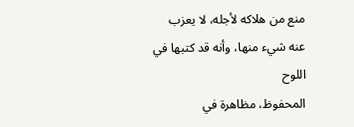منع من هلاكه لأجله، لا يعزب عنه شيء منها، وأنه قد كتبها في اللوح
المحفوظ، مظاهرة في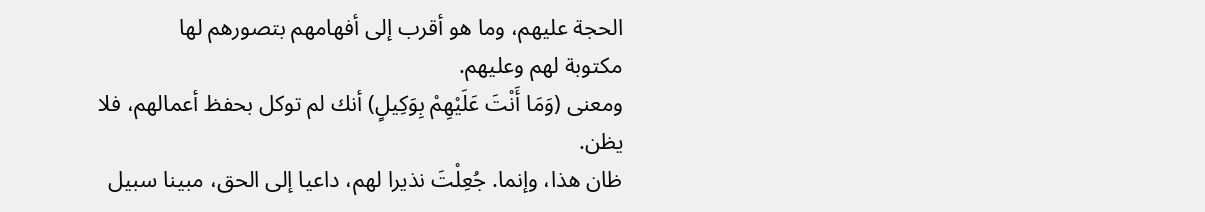الحجة عليهم، وما هو أقرب إلى أفهامهم بتصورهم لها
مكتوبة لهم وعليهم.
ومعنى (وَمَا أَنْتَ عَلَيْهِمْ بِوَكِيلٍ) أنك لم توكل بحفظ أعمالهم، فلا يظن.
ظان هذا، وإنما. جُعِلْتَ نذيرا لهم، داعيا إلى الحق، مبينا سبيل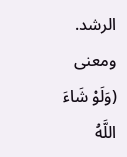الرشد.
ومعنى (وَلَوْ شَاءَ اللَّهُ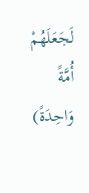لَجَعَلَهُمْ أُمَّةً وَاحِدَةً)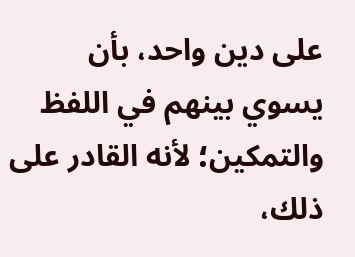على دين واحد، بأن
يسوي بينهم في اللفظ والتمكين؛ لأنه القادر على ذلك،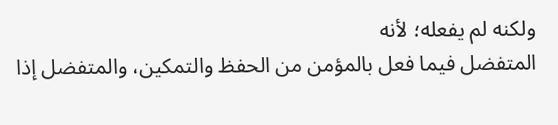ولكنه لم يفعله؛ لأنه
المتفضل فيما فعل بالمؤمن من الحفظ والتمكين، والمتفضل إذا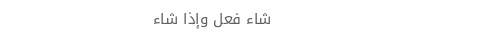شاء فعل وإذا شاء